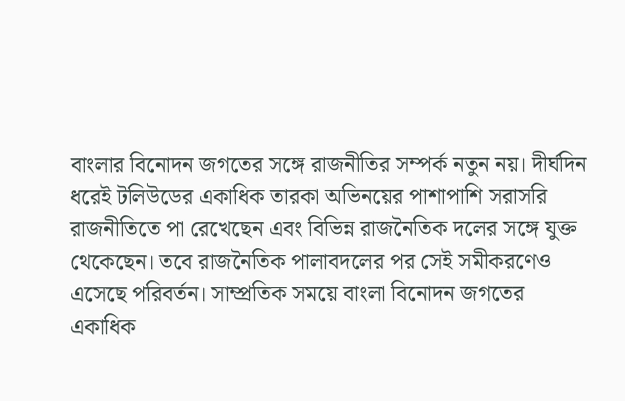বাংলার বিনোদন জগতের সঙ্গে রাজনীতির সম্পর্ক নতুন নয়। দীর্ঘদিন ধরেই টলিউডের একাধিক তারকা অভিনয়ের পাশাপাশি সরাসরি রাজনীতিতে পা রেখেছেন এবং বিভিন্ন রাজনৈতিক দলের সঙ্গে যুক্ত থেকেছেন। তবে রাজনৈতিক পালাবদলের পর সেই সমীকরণেও এসেছে পরিবর্তন। সাম্প্রতিক সময়ে বাংলা বিনোদন জগতের একাধিক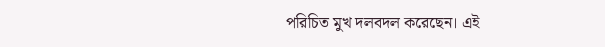পরিচিত মুখ দলবদল করেছেন। এই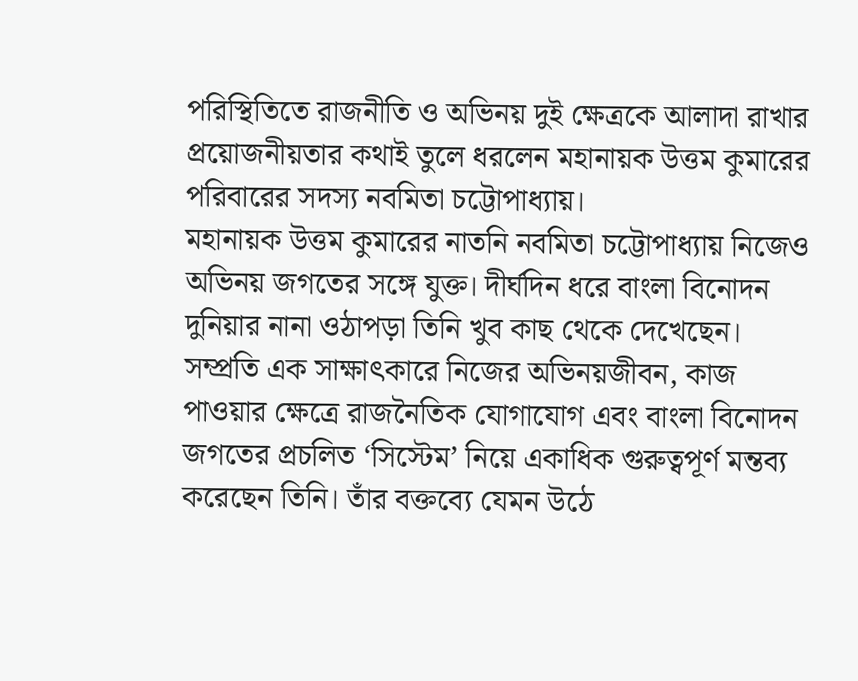পরিস্থিতিতে রাজনীতি ও অভিনয় দুই ক্ষেত্রকে আলাদা রাখার প্রয়োজনীয়তার কথাই তুলে ধরলেন মহানায়ক উত্তম কুমারের পরিবারের সদস্য নবমিতা চট্টোপাধ্যায়।
মহানায়ক উত্তম কুমারের নাতনি নবমিতা চট্টোপাধ্যায় নিজেও অভিনয় জগতের সঙ্গে যুক্ত। দীর্ঘদিন ধরে বাংলা বিনোদন দুনিয়ার নানা ওঠাপড়া তিনি খুব কাছ থেকে দেখেছেন। সম্প্রতি এক সাক্ষাৎকারে নিজের অভিনয়জীবন, কাজ পাওয়ার ক্ষেত্রে রাজনৈতিক যোগাযোগ এবং বাংলা বিনোদন জগতের প্রচলিত ‘সিস্টেম’ নিয়ে একাধিক গুরুত্বপূর্ণ মন্তব্য করেছেন তিনি। তাঁর বক্তব্যে যেমন উঠে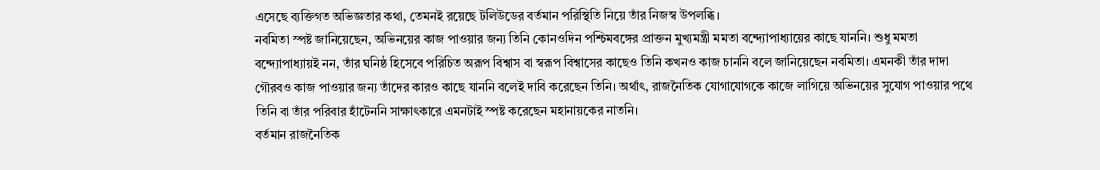এসেছে ব্যক্তিগত অভিজ্ঞতার কথা, তেমনই রয়েছে টলিউডের বর্তমান পরিস্থিতি নিয়ে তাঁর নিজস্ব উপলব্ধি।
নবমিতা স্পষ্ট জানিয়েছেন, অভিনয়ের কাজ পাওয়ার জন্য তিনি কোনওদিন পশ্চিমবঙ্গের প্রাক্তন মুখ্যমন্ত্রী মমতা বন্দ্যোপাধ্যায়ের কাছে যাননি। শুধু মমতা বন্দ্যোপাধ্যায়ই নন, তাঁর ঘনিষ্ঠ হিসেবে পরিচিত অরূপ বিশ্বাস বা স্বরূপ বিশ্বাসের কাছেও তিনি কখনও কাজ চাননি বলে জানিয়েছেন নবমিতা। এমনকী তাঁর দাদা গৌরবও কাজ পাওয়ার জন্য তাঁদের কারও কাছে যাননি বলেই দাবি করেছেন তিনি। অর্থাৎ, রাজনৈতিক যোগাযোগকে কাজে লাগিয়ে অভিনয়ের সুযোগ পাওয়ার পথে তিনি বা তাঁর পরিবার হাঁটেননি সাক্ষাৎকারে এমনটাই স্পষ্ট করেছেন মহানায়কের নাতনি।
বর্তমান রাজনৈতিক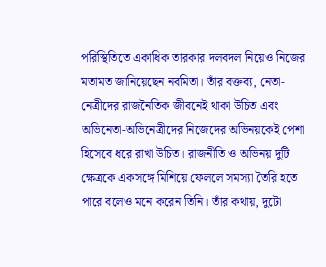পরিস্থিতিতে একাধিক তারকার দলবদল নিয়েও নিজের মতামত জানিয়েছেন নবমিতা। তাঁর বক্তব্য, নেতা-নেত্রীদের রাজনৈতিক জীবনেই থাকা উচিত এবং অভিনেতা-অভিনেত্রীদের নিজেদের অভিনয়কেই পেশা হিসেবে ধরে রাখা উচিত। রাজনীতি ও অভিনয় দুটি ক্ষেত্রকে একসঙ্গে মিশিয়ে ফেললে সমস্যা তৈরি হতে পারে বলেও মনে করেন তিনি। তাঁর কথায়, দুটো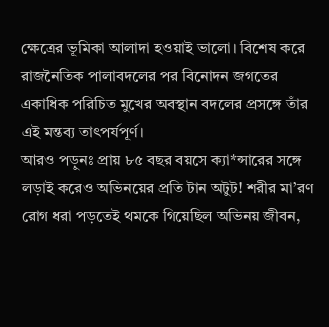ক্ষেত্রের ভূমিকা আলাদা হওয়াই ভালো। বিশেষ করে রাজনৈতিক পালাবদলের পর বিনোদন জগতের একাধিক পরিচিত মুখের অবস্থান বদলের প্রসঙ্গে তাঁর এই মন্তব্য তাৎপর্যপূর্ণ।
আরও পড়ুনঃ প্রায় ৮৫ বছর বয়সে ক্যা*ন্সারের সঙ্গে লড়াই করেও অভিনয়ের প্রতি টান অটুট! শরীর মা’রণ রোগ ধরা পড়তেই থমকে গিয়েছিল অভিনয় জীবন,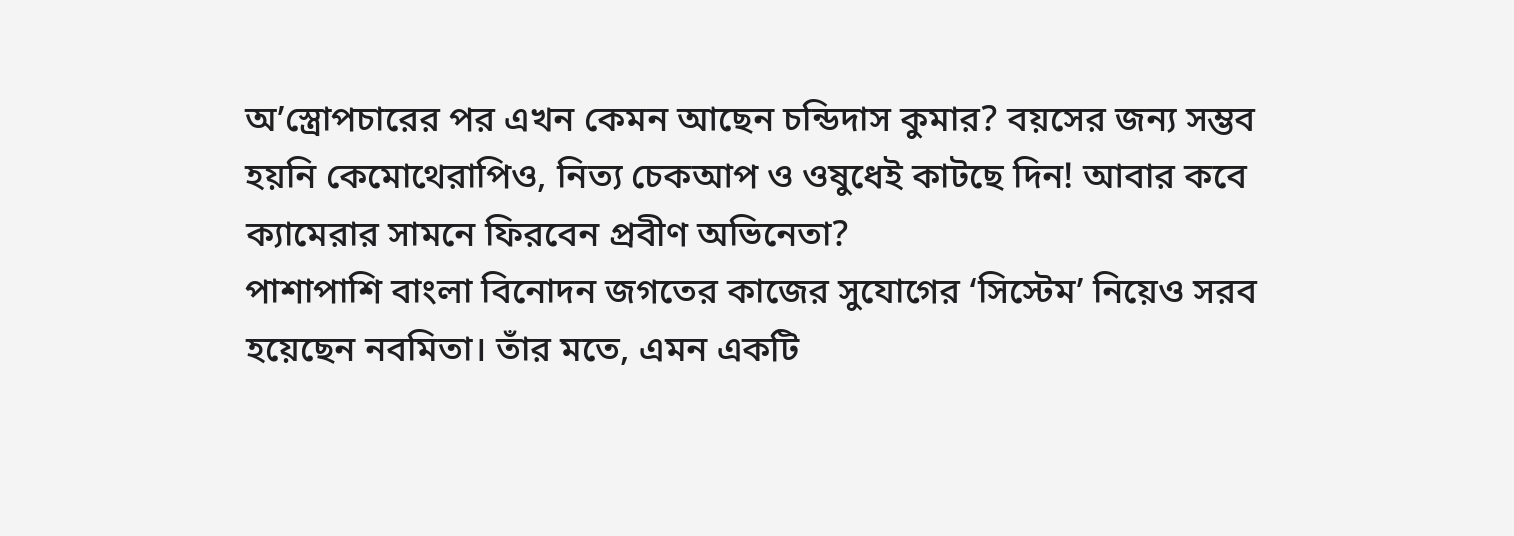অ’স্ত্রোপচারের পর এখন কেমন আছেন চন্ডিদাস কুমার? বয়সের জন্য সম্ভব হয়নি কেমোথেরাপিও, নিত্য চেকআপ ও ওষুধেই কাটছে দিন! আবার কবে ক্যামেরার সামনে ফিরবেন প্রবীণ অভিনেতা?
পাশাপাশি বাংলা বিনোদন জগতের কাজের সুযোগের ‘সিস্টেম’ নিয়েও সরব হয়েছেন নবমিতা। তাঁর মতে, এমন একটি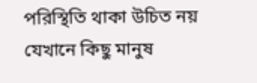পরিস্থিতি থাকা উচিত নয় যেখানে কিছু মানুষ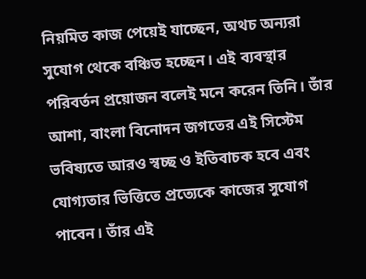নিয়মিত কাজ পেয়েই যাচ্ছেন, অথচ অন্যরা সুযোগ থেকে বঞ্চিত হচ্ছেন। এই ব্যবস্থার পরিবর্তন প্রয়োজন বলেই মনে করেন তিনি। তাঁর আশা, বাংলা বিনোদন জগতের এই সিস্টেম ভবিষ্যতে আরও স্বচ্ছ ও ইতিবাচক হবে এবং যোগ্যতার ভিত্তিতে প্রত্যেকে কাজের সুযোগ পাবেন। তাঁর এই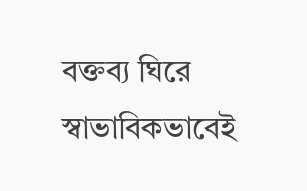বক্তব্য ঘিরে স্বাভাবিকভাবেই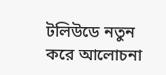টলিউডে নতুন করে আলোচনা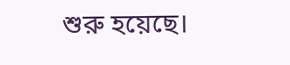শুরু হয়েছে।